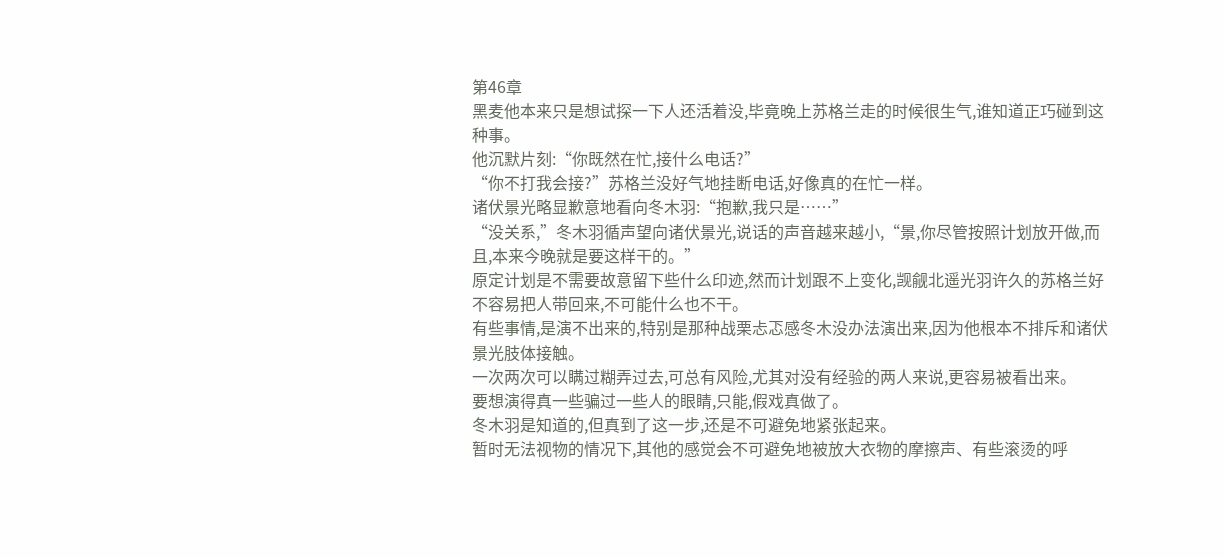第46章
黑麦他本来只是想试探一下人还活着没,毕竟晚上苏格兰走的时候很生气,谁知道正巧碰到这种事。
他沉默片刻:“你既然在忙,接什么电话?”
“你不打我会接?”苏格兰没好气地挂断电话,好像真的在忙一样。
诸伏景光略显歉意地看向冬木羽:“抱歉,我只是……”
“没关系,”冬木羽循声望向诸伏景光,说话的声音越来越小,“景,你尽管按照计划放开做,而且,本来今晚就是要这样干的。”
原定计划是不需要故意留下些什么印迹,然而计划跟不上变化,觊觎北遥光羽许久的苏格兰好不容易把人带回来,不可能什么也不干。
有些事情,是演不出来的,特别是那种战栗忐忑感冬木没办法演出来,因为他根本不排斥和诸伏景光肢体接触。
一次两次可以瞒过糊弄过去,可总有风险,尤其对没有经验的两人来说,更容易被看出来。
要想演得真一些骗过一些人的眼睛,只能,假戏真做了。
冬木羽是知道的,但真到了这一步,还是不可避免地紧张起来。
暂时无法视物的情况下,其他的感觉会不可避免地被放大衣物的摩擦声、有些滚烫的呼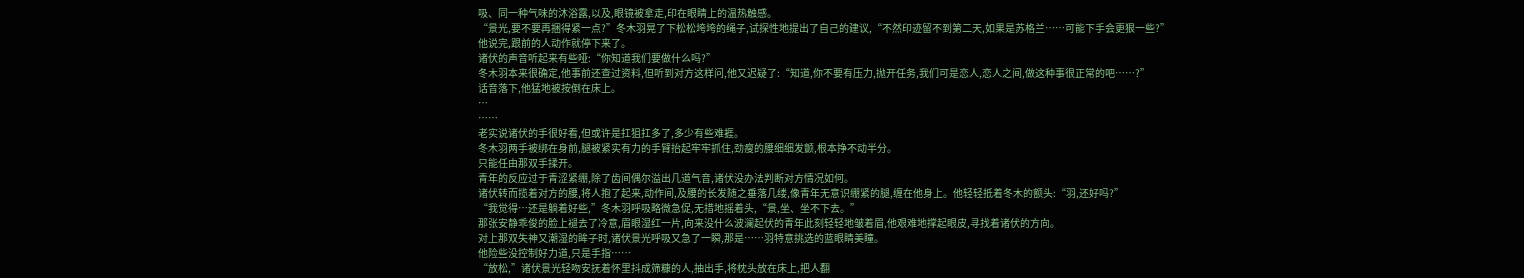吸、同一种气味的沐浴露,以及,眼镜被拿走,印在眼睛上的温热触感。
“景光,要不要再捆得紧一点?”冬木羽晃了下松松垮垮的绳子,试探性地提出了自己的建议,“不然印迹留不到第二天,如果是苏格兰……可能下手会更狠一些?”
他说完,跟前的人动作就停下来了。
诸伏的声音听起来有些哑:“你知道我们要做什么吗?”
冬木羽本来很确定,他事前还查过资料,但听到对方这样问,他又迟疑了:“知道,你不要有压力,抛开任务,我们可是恋人,恋人之间,做这种事很正常的吧……?”
话音落下,他猛地被按倒在床上。
…
……
老实说诸伏的手很好看,但或许是扛狙扛多了,多少有些难捱。
冬木羽两手被绑在身前,腿被紧实有力的手臂抬起牢牢抓住,劲瘦的腰细细发颤,根本挣不动半分。
只能任由那双手揉开。
青年的反应过于青涩紧绷,除了齿间偶尔溢出几道气音,诸伏没办法判断对方情况如何。
诸伏转而揽着对方的腰,将人抱了起来,动作间,及腰的长发随之垂落几缕,像青年无意识绷紧的腿,缠在他身上。他轻轻抵着冬木的额头:“羽,还好吗?”
“我觉得…还是躺着好些,”冬木羽呼吸略微急促,无措地摇着头,“景,坐、坐不下去。”
那张安静乖俊的脸上褪去了冷意,眉眼湿红一片,向来没什么波澜起伏的青年此刻轻轻地皱着眉,他艰难地撑起眼皮,寻找着诸伏的方向。
对上那双失神又潮湿的眸子时,诸伏景光呼吸又急了一瞬,那是……羽特意挑选的蓝眼睛美瞳。
他险些没控制好力道,只是手指……
“放松,”诸伏景光轻吻安抚着怀里抖成筛糠的人,抽出手,将枕头放在床上,把人翻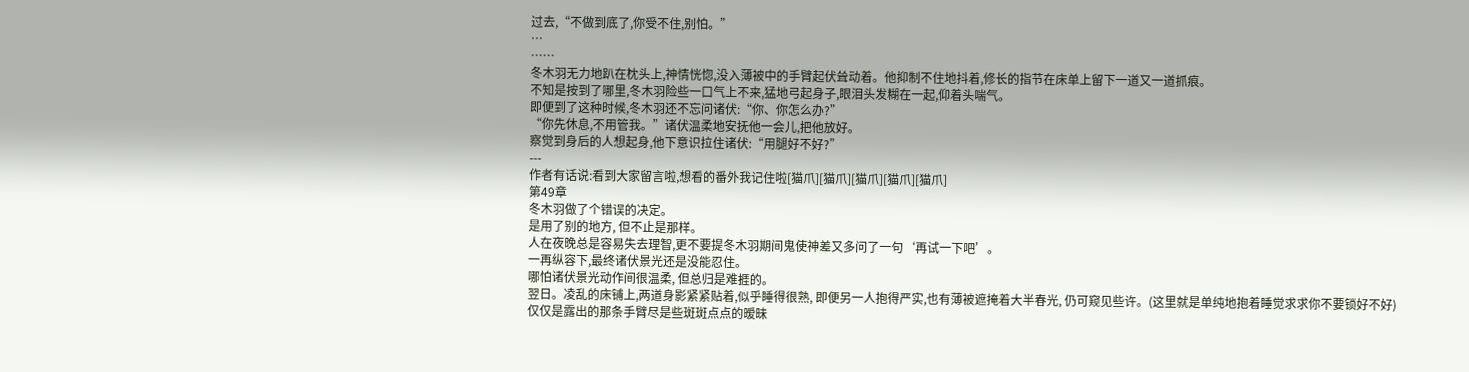过去,“不做到底了,你受不住,别怕。”
…
……
冬木羽无力地趴在枕头上,神情恍惚,没入薄被中的手臂起伏耸动着。他抑制不住地抖着,修长的指节在床单上留下一道又一道抓痕。
不知是按到了哪里,冬木羽险些一口气上不来,猛地弓起身子,眼泪头发糊在一起,仰着头喘气。
即便到了这种时候,冬木羽还不忘问诸伏:“你、你怎么办?”
“你先休息,不用管我。”诸伏温柔地安抚他一会儿,把他放好。
察觉到身后的人想起身,他下意识拉住诸伏:“用腿好不好?”
---
作者有话说:看到大家留言啦,想看的番外我记住啦[猫爪][猫爪][猫爪][猫爪][猫爪]
第49章
冬木羽做了个错误的决定。
是用了别的地方, 但不止是那样。
人在夜晚总是容易失去理智,更不要提冬木羽期间鬼使神差又多问了一句‘再试一下吧’。
一再纵容下,最终诸伏景光还是没能忍住。
哪怕诸伏景光动作间很温柔, 但总归是难捱的。
翌日。凌乱的床铺上,两道身影紧紧贴着,似乎睡得很熟, 即便另一人抱得严实,也有薄被遮掩着大半春光, 仍可窥见些许。(这里就是单纯地抱着睡觉求求你不要锁好不好)
仅仅是露出的那条手臂尽是些斑斑点点的暧昧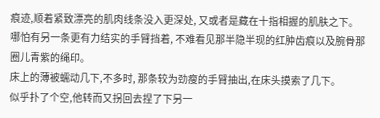痕迹,顺着紧致漂亮的肌肉线条没入更深处, 又或者是藏在十指相握的肌肤之下。
哪怕有另一条更有力结实的手臂挡着, 不难看见那半隐半现的红肿齿痕以及腕骨那圈儿青紫的绳印。
床上的薄被蠕动几下,不多时, 那条较为劲瘦的手臂抽出,在床头摸索了几下。
似乎扑了个空,他转而又拐回去捏了下另一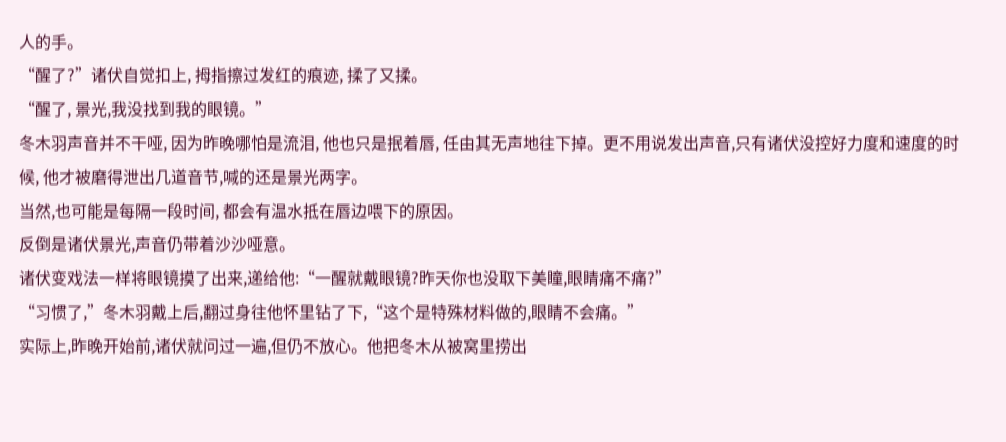人的手。
“醒了?”诸伏自觉扣上, 拇指擦过发红的痕迹, 揉了又揉。
“醒了, 景光,我没找到我的眼镜。”
冬木羽声音并不干哑, 因为昨晚哪怕是流泪, 他也只是抿着唇, 任由其无声地往下掉。更不用说发出声音,只有诸伏没控好力度和速度的时候, 他才被磨得泄出几道音节,喊的还是景光两字。
当然,也可能是每隔一段时间, 都会有温水抵在唇边喂下的原因。
反倒是诸伏景光,声音仍带着沙沙哑意。
诸伏变戏法一样将眼镜摸了出来,递给他:“一醒就戴眼镜?昨天你也没取下美瞳,眼睛痛不痛?”
“习惯了,”冬木羽戴上后,翻过身往他怀里钻了下,“这个是特殊材料做的,眼睛不会痛。”
实际上,昨晚开始前,诸伏就问过一遍,但仍不放心。他把冬木从被窝里捞出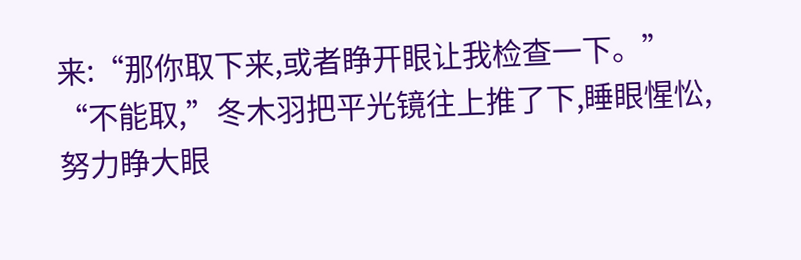来:“那你取下来,或者睁开眼让我检查一下。”
“不能取,”冬木羽把平光镜往上推了下,睡眼惺忪,努力睁大眼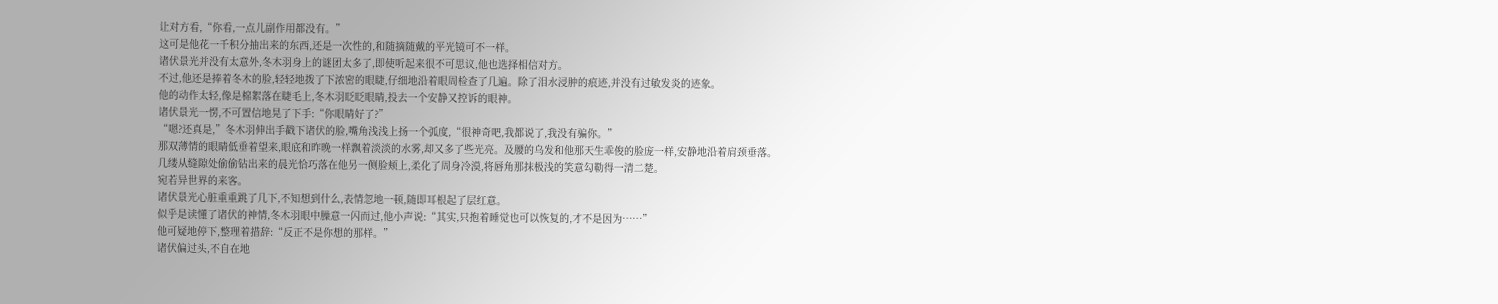让对方看,“你看,一点儿副作用都没有。”
这可是他花一千积分抽出来的东西,还是一次性的,和随摘随戴的平光镜可不一样。
诸伏景光并没有太意外,冬木羽身上的谜团太多了,即使听起来很不可思议,他也选择相信对方。
不过,他还是捧着冬木的脸,轻轻地拨了下浓密的眼睫,仔细地沿着眼周检查了几遍。除了泪水浸肿的痕迹,并没有过敏发炎的迹象。
他的动作太轻,像是棉絮落在睫毛上,冬木羽眨眨眼睛,投去一个安静又控诉的眼神。
诸伏景光一愣,不可置信地晃了下手:“你眼睛好了?”
“嗯?还真是,”冬木羽伸出手戳下诸伏的脸,嘴角浅浅上扬一个弧度,“很神奇吧,我都说了,我没有骗你。”
那双薄情的眼睛低垂着望来,眼底和昨晚一样飘着淡淡的水雾,却又多了些光亮。及腰的乌发和他那天生乖俊的脸庞一样,安静地沿着肩颈垂落。
几缕从缝隙处偷偷钻出来的晨光恰巧落在他另一侧脸颊上,柔化了周身冷漠,将唇角那抹极浅的笑意勾勒得一清二楚。
宛若异世界的来客。
诸伏景光心脏重重跳了几下,不知想到什么,表情忽地一顿,随即耳根起了层红意。
似乎是读懂了诸伏的神情,冬木羽眼中臊意一闪而过,他小声说:“其实,只抱着睡觉也可以恢复的,才不是因为……”
他可疑地停下,整理着措辞:“反正不是你想的那样。”
诸伏偏过头,不自在地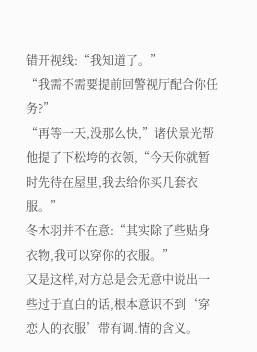错开视线:“我知道了。”
“我需不需要提前回警视厅配合你任务?”
“再等一天,没那么快,”诸伏景光帮他提了下松垮的衣领,“今天你就暂时先待在屋里,我去给你买几套衣服。”
冬木羽并不在意:“其实除了些贴身衣物,我可以穿你的衣服。”
又是这样,对方总是会无意中说出一些过于直白的话,根本意识不到‘穿恋人的衣服’带有调.情的含义。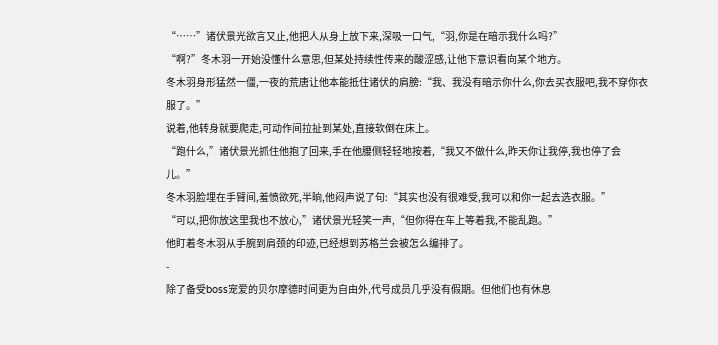“……”诸伏景光欲言又止,他把人从身上放下来,深吸一口气,“羽,你是在暗示我什么吗?”
“啊?”冬木羽一开始没懂什么意思,但某处持续性传来的酸涩感,让他下意识看向某个地方。
冬木羽身形猛然一僵,一夜的荒唐让他本能抵住诸伏的肩膀:“我、我没有暗示你什么,你去买衣服吧,我不穿你衣服了。”
说着,他转身就要爬走,可动作间拉扯到某处,直接软倒在床上。
“跑什么,”诸伏景光抓住他抱了回来,手在他腰侧轻轻地按着,“我又不做什么,昨天你让我停,我也停了会儿。”
冬木羽脸埋在手臂间,羞愤欲死,半晌,他闷声说了句:“其实也没有很难受,我可以和你一起去选衣服。”
“可以,把你放这里我也不放心,”诸伏景光轻笑一声,“但你得在车上等着我,不能乱跑。”
他盯着冬木羽从手腕到肩颈的印迹,已经想到苏格兰会被怎么编排了。
-
除了备受boss宠爱的贝尔摩德时间更为自由外,代号成员几乎没有假期。但他们也有休息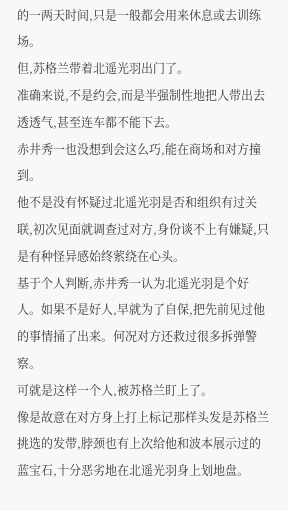的一两天时间,只是一般都会用来休息或去训练场。
但,苏格兰带着北遥光羽出门了。
准确来说,不是约会,而是半强制性地把人带出去透透气,甚至连车都不能下去。
赤井秀一也没想到会这么巧,能在商场和对方撞到。
他不是没有怀疑过北遥光羽是否和组织有过关联,初次见面就调查过对方,身份谈不上有嫌疑,只是有种怪异感始终萦绕在心头。
基于个人判断,赤井秀一认为北遥光羽是个好人。如果不是好人,早就为了自保,把先前见过他的事情捅了出来。何况对方还救过很多拆弹警察。
可就是这样一个人,被苏格兰盯上了。
像是故意在对方身上打上标记那样头发是苏格兰挑选的发带,脖颈也有上次给他和波本展示过的蓝宝石,十分恶劣地在北遥光羽身上划地盘。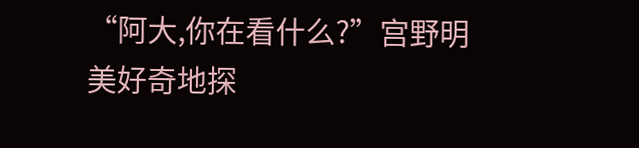“阿大,你在看什么?”宫野明美好奇地探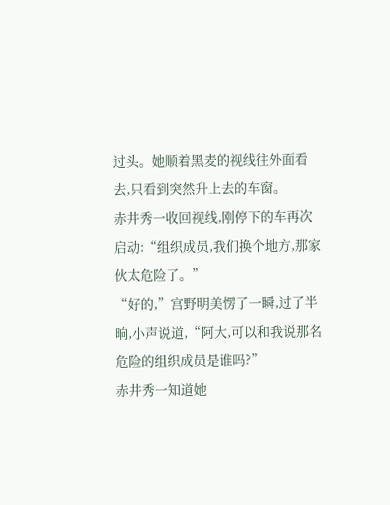过头。她顺着黑麦的视线往外面看去,只看到突然升上去的车窗。
赤井秀一收回视线,刚停下的车再次启动:“组织成员,我们换个地方,那家伙太危险了。”
“好的,”宫野明美愣了一瞬,过了半晌,小声说道,“阿大,可以和我说那名危险的组织成员是谁吗?”
赤井秀一知道她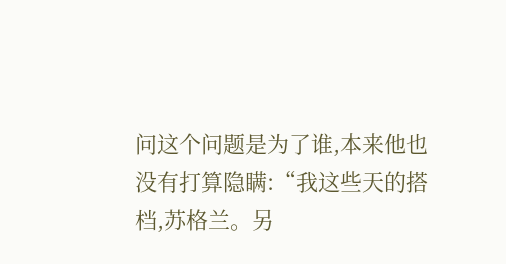问这个问题是为了谁,本来他也没有打算隐瞒:“我这些天的搭档,苏格兰。另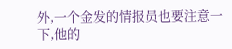外,一个金发的情报员也要注意一下,他的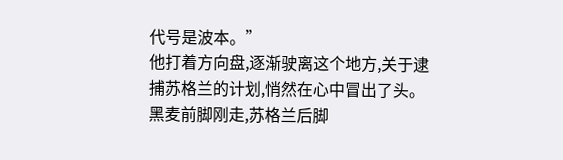代号是波本。”
他打着方向盘,逐渐驶离这个地方,关于逮捕苏格兰的计划,悄然在心中冒出了头。
黑麦前脚刚走,苏格兰后脚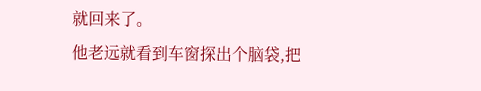就回来了。
他老远就看到车窗探出个脑袋,把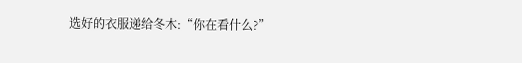选好的衣服递给冬木:“你在看什么?”